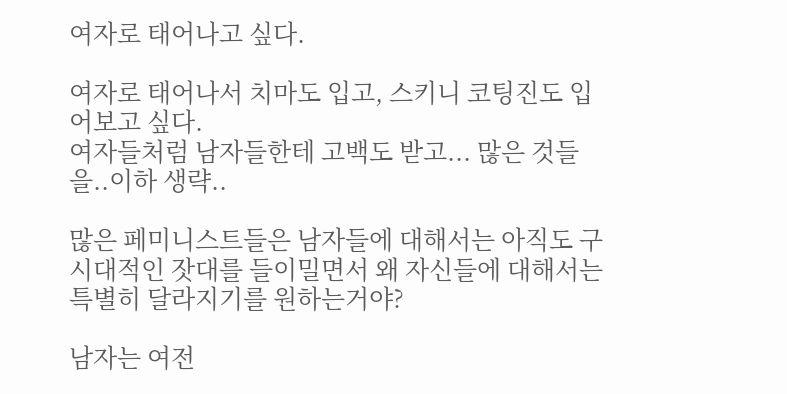여자로 태어나고 싶다.

여자로 태어나서 치마도 입고, 스키니 코팅진도 입어보고 싶다.
여자들처럼 남자들한테 고백도 받고... 많은 것들을..이하 생략..

많은 페미니스트들은 남자들에 대해서는 아직도 구시대적인 잣대를 들이밀면서 왜 자신들에 대해서는 특별히 달라지기를 원하는거야?

남자는 여전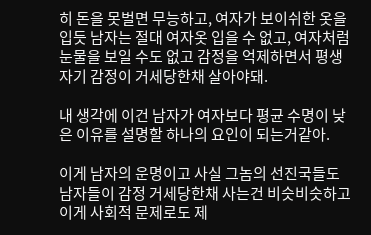히 돈을 못벌면 무능하고, 여자가 보이쉬한 옷을 입듯 남자는 절대 여자옷 입을 수 없고, 여자처럼 눈물을 보일 수도 없고 감정을 억제하면서 평생 자기 감정이 거세당한채 살아야돼.

내 생각에 이건 남자가 여자보다 평균 수명이 낮은 이유를 설명할 하나의 요인이 되는거같아.

이게 남자의 운명이고 사실 그놈의 선진국들도 남자들이 감정 거세당한채 사는건 비슷비슷하고 이게 사회적 문제로도 제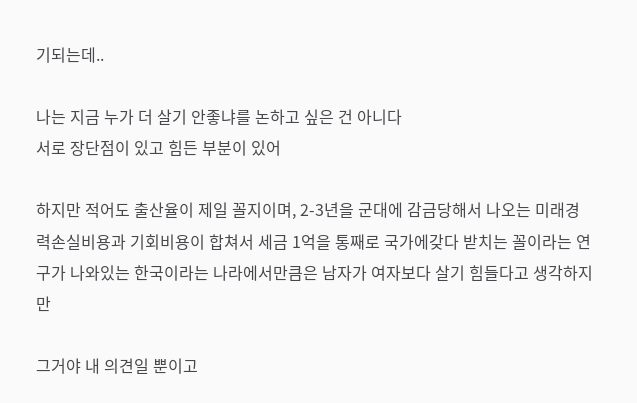기되는데..

나는 지금 누가 더 살기 안좋냐를 논하고 싶은 건 아니다
서로 장단점이 있고 힘든 부분이 있어

하지만 적어도 출산율이 제일 꼴지이며, 2-3년을 군대에 감금당해서 나오는 미래경력손실비용과 기회비용이 합쳐서 세금 1억을 통째로 국가에갖다 받치는 꼴이라는 연구가 나와있는 한국이라는 나라에서만큼은 남자가 여자보다 살기 힘들다고 생각하지만

그거야 내 의견일 뿐이고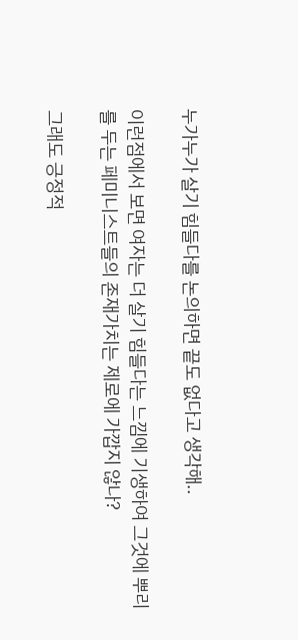누가누가 살기 힘들다를 논의하면 끝도 없다고 생각해..

이런점에서 보면 여자는 더 살기 힘들다는 느낌에 기생하여 그것에 뿌리를 두는 페미니스트들의 존재가치는 제로에 가깝지 않나?

그래도 긍정적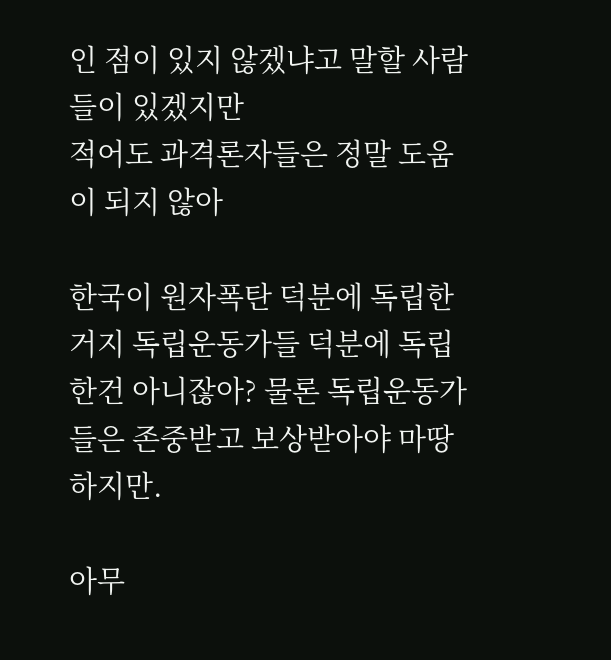인 점이 있지 않겠냐고 말할 사람들이 있겠지만
적어도 과격론자들은 정말 도움이 되지 않아

한국이 원자폭탄 덕분에 독립한거지 독립운동가들 덕분에 독립한건 아니잖아? 물론 독립운동가들은 존중받고 보상받아야 마땅하지만.

아무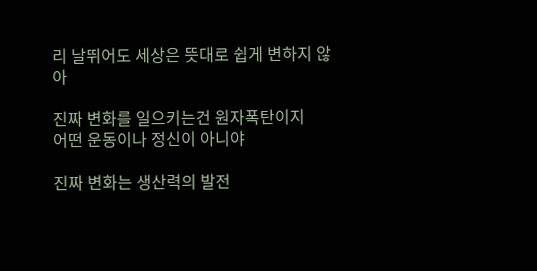리 날뛰어도 세상은 뜻대로 쉽게 변하지 않아

진짜 변화를 일으키는건 원자폭탄이지
어떤 운동이나 정신이 아니야

진짜 변화는 생산력의 발전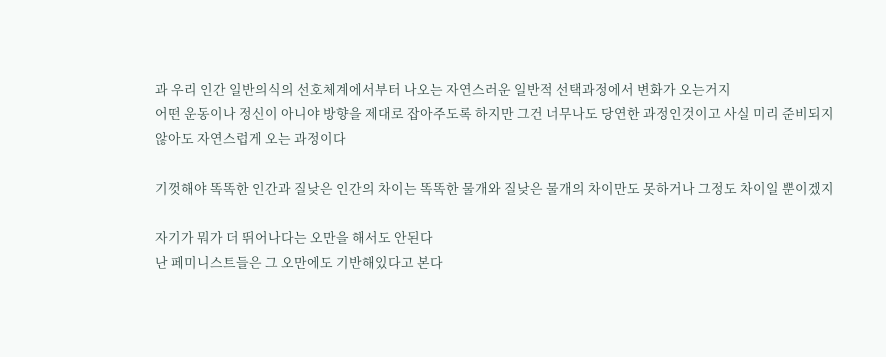과 우리 인간 일반의식의 선호체계에서부터 나오는 자연스러운 일반적 선택과정에서 변화가 오는거지
어떤 운동이나 정신이 아니야 방향을 제대로 잡아주도록 하지만 그건 너무나도 당연한 과정인것이고 사실 미리 준비되지 않아도 자연스럽게 오는 과정이다

기껏해야 똑똑한 인간과 질낮은 인간의 차이는 똑똑한 물개와 질낮은 물개의 차이만도 못하거나 그정도 차이일 뿐이겠지

자기가 뭐가 더 뛰어나다는 오만을 해서도 안된다
난 페미니스트들은 그 오만에도 기반해있다고 본다